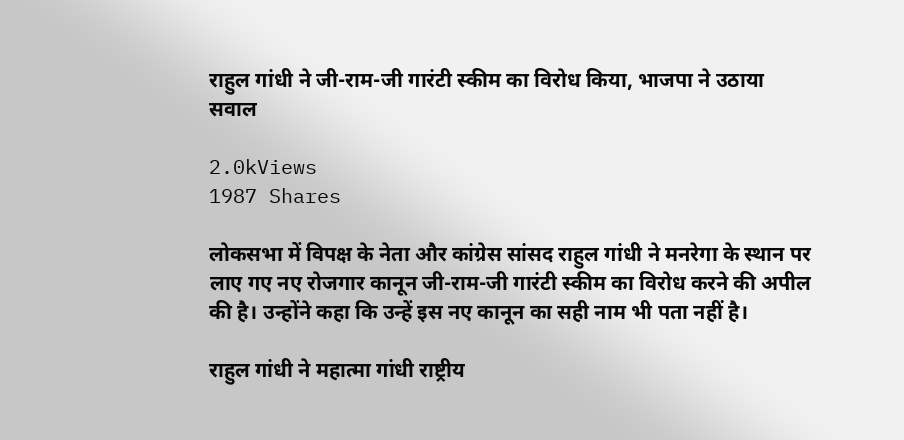राहुल गांधी ने जी-राम-जी गारंटी स्कीम का विरोध किया, भाजपा ने उठाया सवाल

2.0kViews
1987 Shares

लोकसभा में विपक्ष के नेता और कांग्रेस सांसद राहुल गांधी ने मनरेगा के स्थान पर लाए गए नए रोजगार कानून जी-राम-जी गारंटी स्कीम का विरोध करने की अपील की है। उन्होंने कहा कि उन्हें इस नए कानून का सही नाम भी पता नहीं है।

राहुल गांधी ने महात्मा गांधी राष्ट्रीय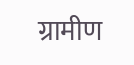ग्रामीण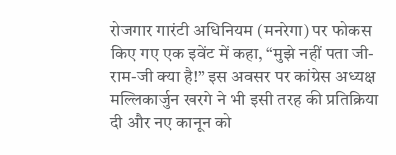रोजगार गारंटी अधिनियम (मनरेगा) पर फोकस किए गए एक इवेंट में कहा, “मुझे नहीं पता जी-राम-जी क्या है!” इस अवसर पर कांग्रेस अध्यक्ष मल्लिकार्जुन खरगे ने भी इसी तरह की प्रतिक्रिया दी और नए कानून को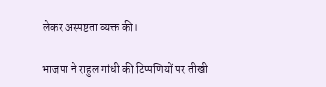लेकर अस्पष्टता व्यक्त की।

भाजपा ने राहुल गांधी की टिप्पणियों पर तीखी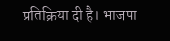प्रतिक्रिया दी है। भाजपा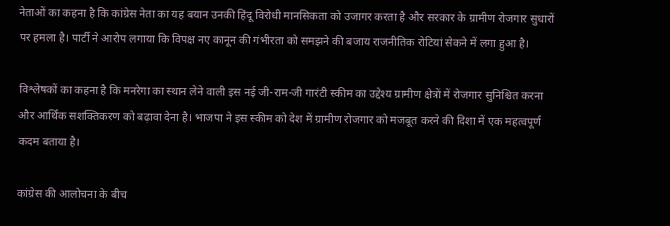नेताओं का कहना है कि कांग्रेस नेता का यह बयान उनकी हिंदू विरोधी मानसिकता को उजागर करता है और सरकार के ग्रामीण रोजगार सुधारों पर हमला है। पार्टी ने आरोप लगाया कि विपक्ष नए कानून की गंभीरता को समझने की बजाय राजनीतिक रोटियां सेकने में लगा हुआ है।

विश्लेषकों का कहना है कि मनरेगा का स्थान लेने वाली इस नई जी-राम-जी गारंटी स्कीम का उद्देश्य ग्रामीण क्षेत्रों में रोजगार सुनिश्चित करना और आर्थिक सशक्तिकरण को बढ़ावा देना है। भाजपा ने इस स्कीम को देश में ग्रामीण रोजगार को मजबूत करने की दिशा में एक महत्वपूर्ण कदम बताया है।

कांग्रेस की आलोचना के बीच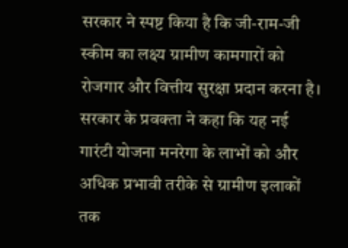सरकार ने स्पष्ट किया है कि जी-राम-जी स्कीम का लक्ष्य ग्रामीण कामगारों को रोजगार और वित्तीय सुरक्षा प्रदान करना है। सरकार के प्रवक्ता ने कहा कि यह नई गारंटी योजना मनरेगा के लाभों को और अधिक प्रभावी तरीके से ग्रामीण इलाकों तक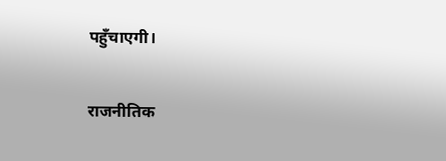पहुँचाएगी।

राजनीतिक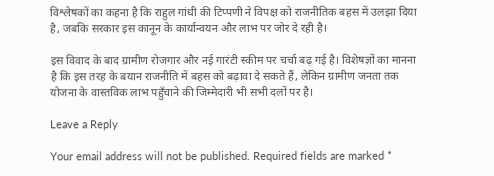विश्लेषकों का कहना है कि राहुल गांधी की टिप्पणी ने विपक्ष को राजनीतिक बहस में उलझा दिया है, जबकि सरकार इस कानून के कार्यान्वयन और लाभ पर जोर दे रही है।

इस विवाद के बाद ग्रामीण रोजगार और नई गारंटी स्कीम पर चर्चा बढ़ गई है। विशेषज्ञों का मानना है कि इस तरह के बयान राजनीति में बहस को बढ़ावा दे सकते हैं, लेकिन ग्रामीण जनता तक योजना के वास्तविक लाभ पहुँचाने की जिम्मेदारी भी सभी दलों पर है।

Leave a Reply

Your email address will not be published. Required fields are marked *